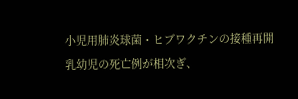小児用肺炎球菌・ヒブワクチンの接種再開
乳幼児の死亡例が相次ぎ、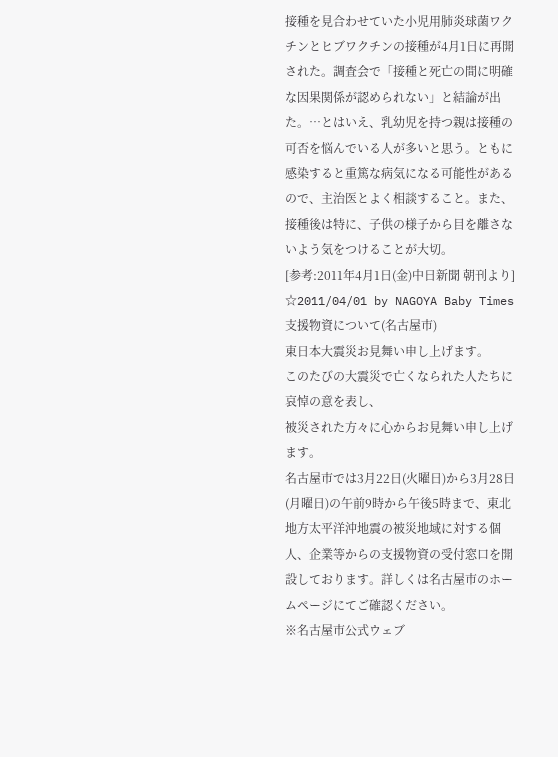接種を見合わせていた小児用肺炎球菌ワクチンとヒブワクチンの接種が4月1日に再開された。調査会で「接種と死亡の間に明確な因果関係が認められない」と結論が出た。…とはいえ、乳幼児を持つ親は接種の可否を悩んでいる人が多いと思う。ともに感染すると重篤な病気になる可能性があるので、主治医とよく相談すること。また、接種後は特に、子供の様子から目を離さないよう気をつけることが大切。
[参考:2011年4月1日(金)中日新聞 朝刊より]
☆2011/04/01 by NAGOYA Baby Times
支援物資について(名古屋市)
東日本大震災お見舞い申し上げます。
このたびの大震災で亡くなられた人たちに哀悼の意を表し、
被災された方々に心からお見舞い申し上げます。
名古屋市では3月22日(火曜日)から3月28日(月曜日)の午前9時から午後5時まで、東北地方太平洋沖地震の被災地域に対する個人、企業等からの支援物資の受付窓口を開設しております。詳しくは名古屋市のホームページにてご確認ください。
※名古屋市公式ウェブ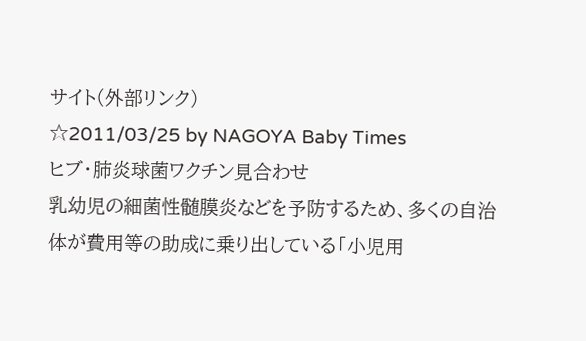サイト(外部リンク)
☆2011/03/25 by NAGOYA Baby Times
ヒブ・肺炎球菌ワクチン見合わせ
乳幼児の細菌性髄膜炎などを予防するため、多くの自治体が費用等の助成に乗り出している「小児用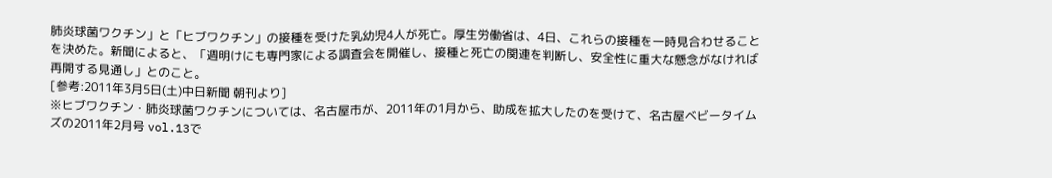肺炎球菌ワクチン」と「ヒブワクチン」の接種を受けた乳幼児4人が死亡。厚生労働省は、4日、これらの接種を一時見合わせることを決めた。新聞によると、「週明けにも専門家による調査会を開催し、接種と死亡の関連を判断し、安全性に重大な懸念がなければ再開する見通し」とのこと。
[参考:2011年3月5日(土)中日新聞 朝刊より]
※ヒブワクチン・肺炎球菌ワクチンについては、名古屋市が、2011年の1月から、助成を拡大したのを受けて、名古屋ベビータイムズの2011年2月号 vol.13で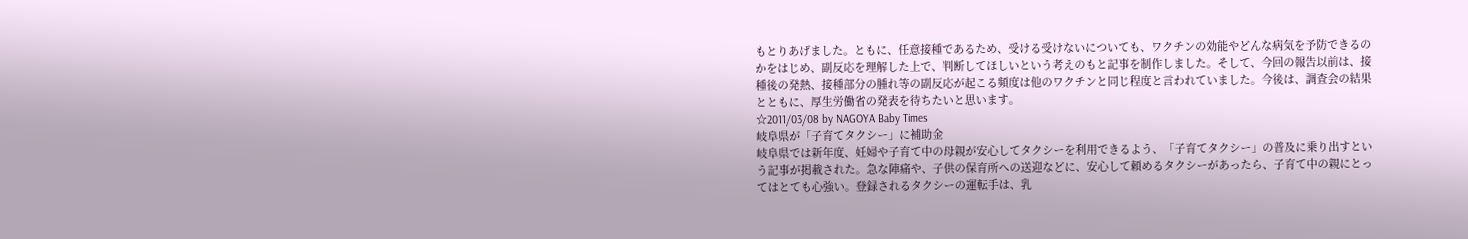もとりあげました。ともに、任意接種であるため、受ける受けないについても、ワクチンの効能やどんな病気を予防できるのかをはじめ、副反応を理解した上で、判断してほしいという考えのもと記事を制作しました。そして、今回の報告以前は、接種後の発熱、接種部分の腫れ等の副反応が起こる頻度は他のワクチンと同じ程度と言われていました。今後は、調査会の結果とともに、厚生労働省の発表を待ちたいと思います。
☆2011/03/08 by NAGOYA Baby Times
岐阜県が「子育てタクシー」に補助金
岐阜県では新年度、妊婦や子育て中の母親が安心してタクシーを利用できるよう、「子育てタクシー」の普及に乗り出すという記事が掲載された。急な陣痛や、子供の保育所への送迎などに、安心して頼めるタクシーがあったら、子育て中の親にとってはとても心強い。登録されるタクシーの運転手は、乳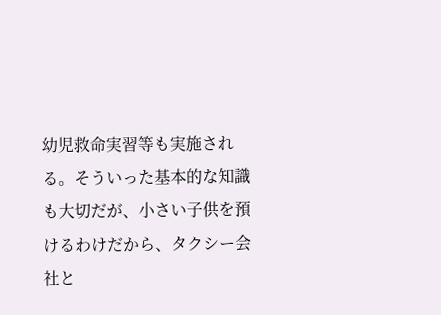幼児救命実習等も実施される。そういった基本的な知識も大切だが、小さい子供を預けるわけだから、タクシー会社と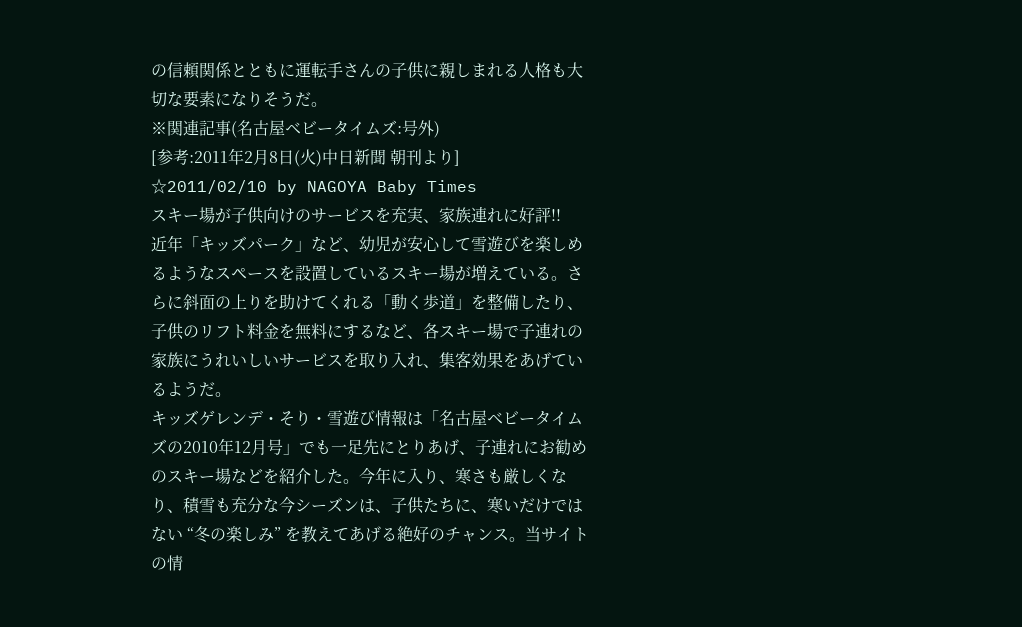の信頼関係とともに運転手さんの子供に親しまれる人格も大切な要素になりそうだ。
※関連記事(名古屋ベビータイムズ:号外)
[参考:2011年2月8日(火)中日新聞 朝刊より]
☆2011/02/10 by NAGOYA Baby Times
スキー場が子供向けのサービスを充実、家族連れに好評!!
近年「キッズパーク」など、幼児が安心して雪遊びを楽しめるようなスペースを設置しているスキー場が増えている。さらに斜面の上りを助けてくれる「動く歩道」を整備したり、子供のリフト料金を無料にするなど、各スキー場で子連れの家族にうれいしいサービスを取り入れ、集客効果をあげているようだ。
キッズゲレンデ・そり・雪遊び情報は「名古屋ベビータイムズの2010年12月号」でも一足先にとりあげ、子連れにお勧めのスキー場などを紹介した。今年に入り、寒さも厳しくなり、積雪も充分な今シーズンは、子供たちに、寒いだけではない “冬の楽しみ” を教えてあげる絶好のチャンス。当サイトの情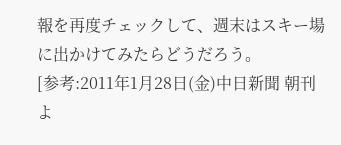報を再度チェックして、週末はスキー場に出かけてみたらどうだろう。
[参考:2011年1月28日(金)中日新聞 朝刊よ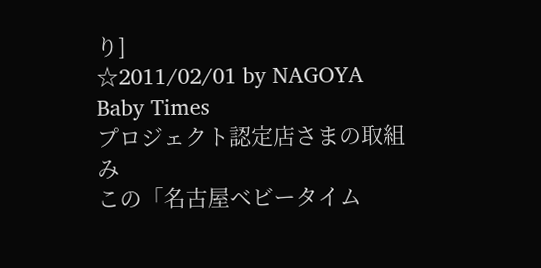り]
☆2011/02/01 by NAGOYA Baby Times
プロジェクト認定店さまの取組み
この「名古屋ベビータイム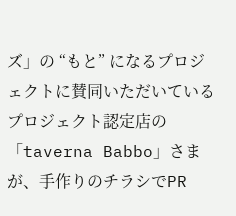ズ」の “もと” になるプロジェクトに賛同いただいているプロジェクト認定店の「taverna Babbo」さまが、手作りのチラシでPR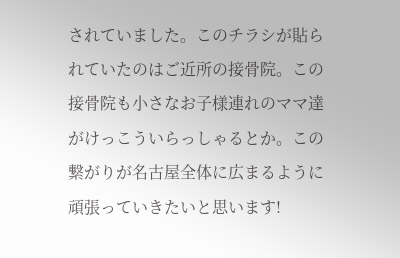されていました。このチラシが貼られていたのはご近所の接骨院。この接骨院も小さなお子様連れのママ達がけっこういらっしゃるとか。この繋がりが名古屋全体に広まるように頑張っていきたいと思います!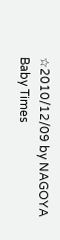☆2010/12/09 by NAGOYA Baby Times